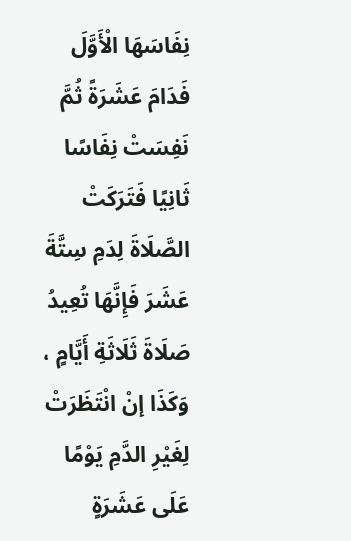نِفَاسَهَا الْأَوَّلَ فَدَامَ عَشَرَةً ثُمَّ نَفِسَتْ نِفَاسًا ثَانِيًا فَتَرَكَتْ الصَّلَاةَ لِدَمِ سِتَّةَ عَشَرَ فَإِنَّهَا تُعِيدُ صَلَاةَ ثَلَاثَةِ أَيَّامٍ ، وَكَذَا إنْ انْتَظَرَتْ لِغَيْرِ الدَّمِ يَوْمًا عَلَى عَشَرَةٍ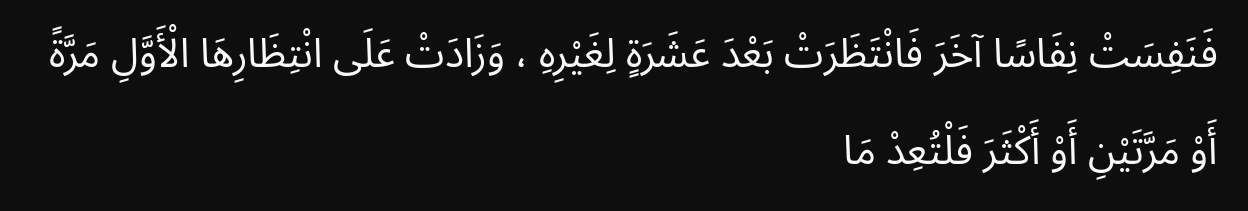فَنَفِسَتْ نِفَاسًا آخَرَ فَانْتَظَرَتْ بَعْدَ عَشَرَةٍ لِغَيْرِهِ ، وَزَادَتْ عَلَى انْتِظَارِهَا الْأَوَّلِ مَرَّةً أَوْ مَرَّتَيْنِ أَوْ أَكْثَرَ فَلْتُعِدْ مَا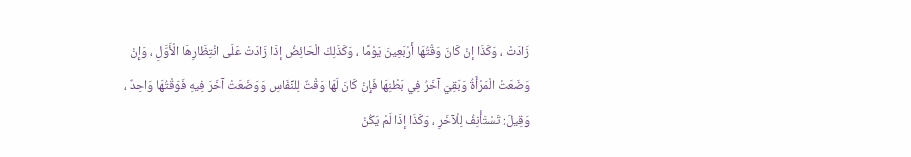زَادَتْ ، وَكَذَا إنْ كَانَ وَقْتُهَا أَرْبَعِينَ يَوْمًا ، وَكَذَلِكَ الْحَائِضُ إذَا زَادَتْ عَلَى انْتِظَارِهَا الْأَوَّلِ ، وَإِنْ وَضَعَتْ الْمَرْأَةُ وَبَقِيَ آخَرُ فِي بَطْنِهَا فَإِنْ كَانَ لَهَا وَقْتٌ لِلنِّفَاسِ وَوَضَعَتْ آخَرَ فِيهِ فَوَقْتُهَا وَاحِدٌ ، وَقِيلَ: تَسْتَأْنِفُ لِلْآخَرِ ، وَكَذَا إذَا لَمْ يَكُنْ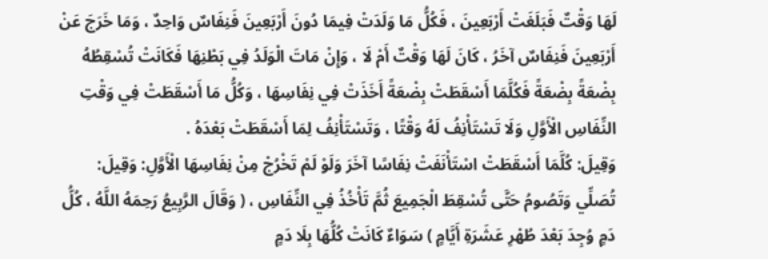لَهَا وَقْتٌ فَبَلَغَتْ أَرْبَعِينَ ، فَكُلُّ مَا وَلَدَتْ فِيمَا دُونَ أَرْبَعِينَ فَنِفَاسٌ وَاحِدٌ ، وَمَا خَرَجَ عَنْ أَرْبَعِينَ فَنِفَاسٌ آخَرُ ، كَانَ لَهَا وَقْتٌ أَمْ لَا ، وَإِنْ مَاتَ الْوَلَدُ فِي بَطْنِهَا فَكَانَتْ تُسْقِطُهُ بِضْعَةً بِضْعَةً فَكُلَّمَا أَسْقَطَتْ بِضْعَةً أَخَذَتْ فِي نِفَاسِهَا ، وَكُلُّ مَا أَسْقَطَتْ فِي وَقْتِ النِّفَاسِ الْأَوَّلِ وَلَا تَسْتَأْنِفُ لَهُ وَقْتًا ، وَتَسْتَأْنِفُ لِمَا أَسْقَطَتْ بَعْدَهُ .
وَقِيلَ: كُلَّمَا أَسْقَطَتْ اسْتَأْنَفَتْ نِفَاسًا آخَرَ وَلَوْ لَمْ تَخْرُجْ مِنْ نِفَاسِهَا الْأَوَّلِ: وَقِيلَ: تُصَلِّي وَتَصُومُ حَتَّى تُسْقِطَ الْجَمِيعَ ثُمَّ تَأْخُذُ فِي النِّفَاسِ ، ( وَقَالَ الرَّبِيعُ رَحِمَهُ اللَّهُ ، كُلُّ دَمٍ وُجِدَ بَعْدَ طُهْرِ عَشَرَةِ أَيَّامٍ ) سَوَاءٌ كَانَتْ كُلُّهَا بِلَا دَمٍ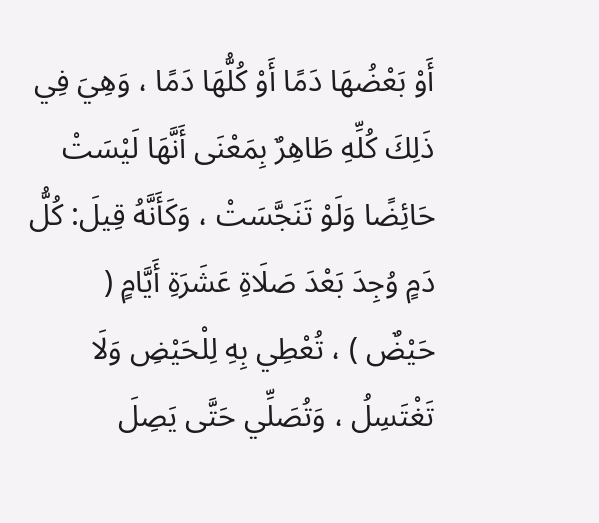أَوْ بَعْضُهَا دَمًا أَوْ كُلُّهَا دَمًا ، وَهِيَ فِي ذَلِكَ كُلِّهِ طَاهِرٌ بِمَعْنَى أَنَّهَا لَيْسَتْ حَائِضًا وَلَوْ تَنَجَّسَتْ ، وَكَأَنَّهُ قِيلَ: كُلُّ دَمٍ وُجِدَ بَعْدَ صَلَاةِ عَشَرَةِ أَيَّامٍ ( حَيْضٌ ) ، تُعْطِي بِهِ لِلْحَيْضِ وَلَا تَغْتَسِلُ ، وَتُصَلِّي حَتَّى يَصِلَ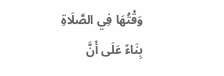وَقْتُهَا فِي الصَّلَاةِ بِنَاءً عَلَى أَنَّ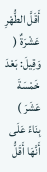أَقَلَّ الطُّهْرِ عَشْرَةٌ ( وَقِيلَ: بَعْدَ خَمْسَةَ عَشَرَ ) بِنَاءً عَلَى أَنَّهَا أَقَلُّ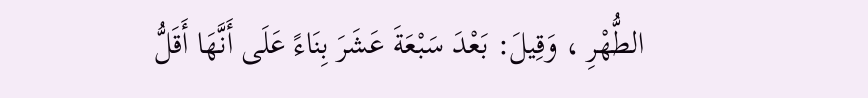الطُّهْرِ ، وَقِيلَ: بَعْدَ سَبْعَةَ عَشَرَ بِنَاءً عَلَى أَنَّهَا أَقَلُّ